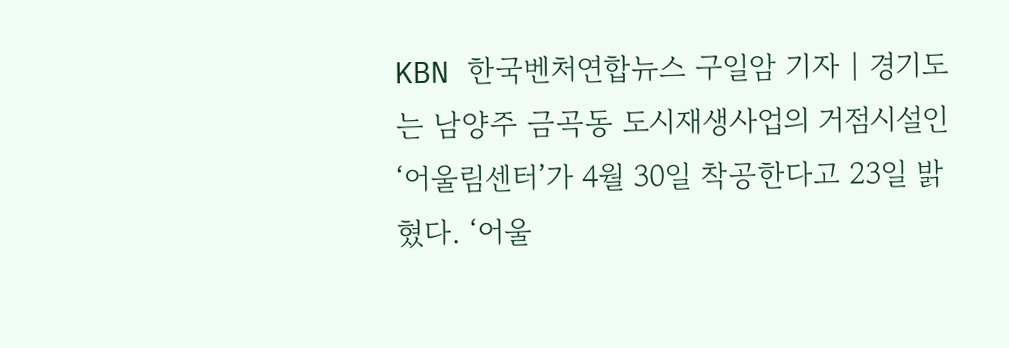KBN 한국벤처연합뉴스 구일암 기자 | 경기도는 남양주 금곡동 도시재생사업의 거점시설인 ‘어울림센터’가 4월 30일 착공한다고 23일 밝혔다. ‘어울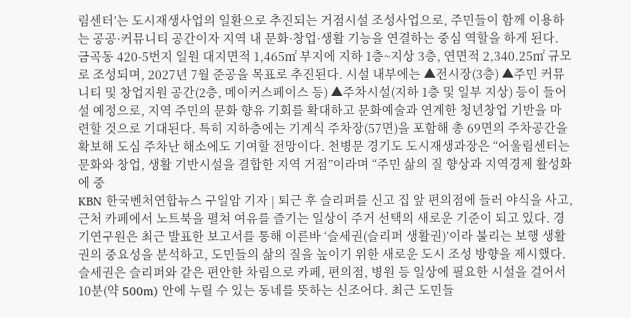림센터’는 도시재생사업의 일환으로 추진되는 거점시설 조성사업으로, 주민들이 함께 이용하는 공공·커뮤니티 공간이자 지역 내 문화·창업·생활 기능을 연결하는 중심 역할을 하게 된다. 금곡동 420-5번지 일원 대지면적 1,465㎡ 부지에 지하 1층~지상 3층, 연면적 2,340.25㎡ 규모로 조성되며, 2027년 7월 준공을 목표로 추진된다. 시설 내부에는 ▲전시장(3층) ▲주민 커뮤니티 및 창업지원 공간(2층, 메이커스페이스 등) ▲주차시설(지하 1층 및 일부 지상) 등이 들어설 예정으로, 지역 주민의 문화 향유 기회를 확대하고 문화예술과 연계한 청년창업 기반을 마련할 것으로 기대된다. 특히 지하층에는 기계식 주차장(57면)을 포함해 총 69면의 주차공간을 확보해 도심 주차난 해소에도 기여할 전망이다. 천병문 경기도 도시재생과장은 “어울림센터는 문화와 창업, 생활 기반시설을 결합한 지역 거점”이라며 “주민 삶의 질 향상과 지역경제 활성화에 중
KBN 한국벤처연합뉴스 구일암 기자 | 퇴근 후 슬리퍼를 신고 집 앞 편의점에 들러 야식을 사고, 근처 카페에서 노트북을 펼쳐 여유를 즐기는 일상이 주거 선택의 새로운 기준이 되고 있다. 경기연구원은 최근 발표한 보고서를 통해 이른바 ‘슬세권(슬리퍼 생활권)’이라 불리는 보행 생활권의 중요성을 분석하고, 도민들의 삶의 질을 높이기 위한 새로운 도시 조성 방향을 제시했다. 슬세권은 슬리퍼와 같은 편안한 차림으로 카페, 편의점, 병원 등 일상에 필요한 시설을 걸어서 10분(약 500m) 안에 누릴 수 있는 동네를 뜻하는 신조어다. 최근 도민들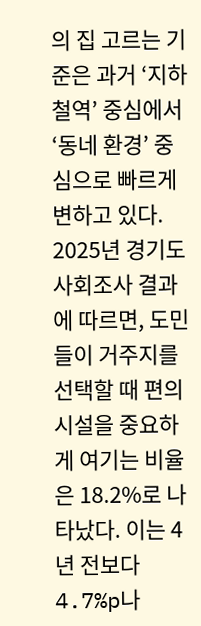의 집 고르는 기준은 과거 ‘지하철역’ 중심에서 ‘동네 환경’ 중심으로 빠르게 변하고 있다. 2025년 경기도 사회조사 결과에 따르면, 도민들이 거주지를 선택할 때 편의시설을 중요하게 여기는 비율은 18.2%로 나타났다. 이는 4년 전보다 4.7%p나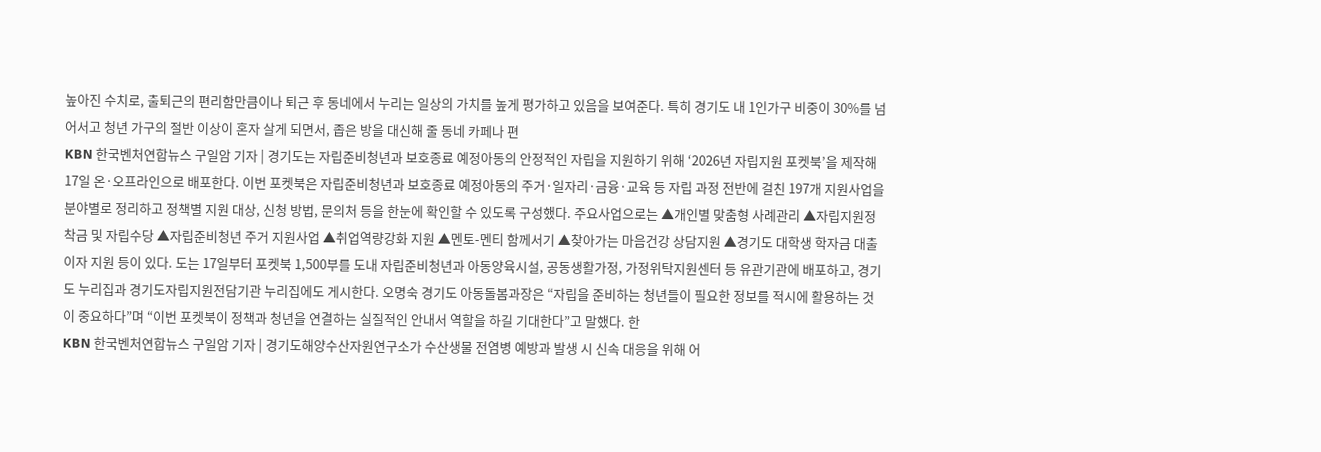높아진 수치로, 출퇴근의 편리함만큼이나 퇴근 후 동네에서 누리는 일상의 가치를 높게 평가하고 있음을 보여준다. 특히 경기도 내 1인가구 비중이 30%를 넘어서고 청년 가구의 절반 이상이 혼자 살게 되면서, 좁은 방을 대신해 줄 동네 카페나 편
KBN 한국벤처연합뉴스 구일암 기자 | 경기도는 자립준비청년과 보호종료 예정아동의 안정적인 자립을 지원하기 위해 ‘2026년 자립지원 포켓북’을 제작해 17일 온·오프라인으로 배포한다. 이번 포켓북은 자립준비청년과 보호종료 예정아동의 주거·일자리·금융·교육 등 자립 과정 전반에 걸친 197개 지원사업을 분야별로 정리하고 정책별 지원 대상, 신청 방법, 문의처 등을 한눈에 확인할 수 있도록 구성했다. 주요사업으로는 ▲개인별 맞춤형 사례관리 ▲자립지원정착금 및 자립수당 ▲자립준비청년 주거 지원사업 ▲취업역량강화 지원 ▲멘토-멘티 함께서기 ▲찾아가는 마음건강 상담지원 ▲경기도 대학생 학자금 대출이자 지원 등이 있다. 도는 17일부터 포켓북 1,500부를 도내 자립준비청년과 아동양육시설, 공동생활가정, 가정위탁지원센터 등 유관기관에 배포하고, 경기도 누리집과 경기도자립지원전담기관 누리집에도 게시한다. 오명숙 경기도 아동돌봄과장은 “자립을 준비하는 청년들이 필요한 정보를 적시에 활용하는 것이 중요하다”며 “이번 포켓북이 정책과 청년을 연결하는 실질적인 안내서 역할을 하길 기대한다”고 말했다. 한
KBN 한국벤처연합뉴스 구일암 기자 | 경기도해양수산자원연구소가 수산생물 전염병 예방과 발생 시 신속 대응을 위해 어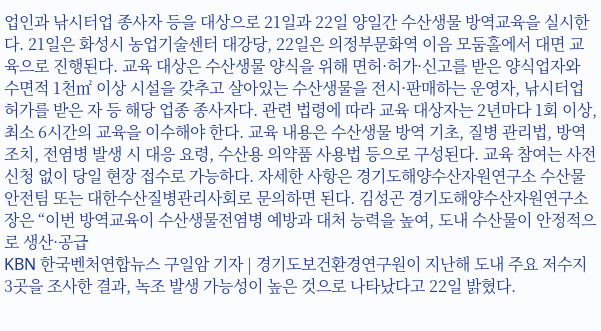업인과 낚시터업 종사자 등을 대상으로 21일과 22일 양일간 수산생물 방역교육을 실시한다. 21일은 화성시 농업기술센터 대강당, 22일은 의정부문화역 이음 모둠홀에서 대면 교육으로 진행된다. 교육 대상은 수산생물 양식을 위해 면허·허가·신고를 받은 양식업자와 수면적 1천㎡ 이상 시설을 갖추고 살아있는 수산생물을 전시·판매하는 운영자, 낚시터업 허가를 받은 자 등 해당 업종 종사자다. 관련 법령에 따라 교육 대상자는 2년마다 1회 이상, 최소 6시간의 교육을 이수해야 한다. 교육 내용은 수산생물 방역 기초, 질병 관리법, 방역 조치, 전염병 발생 시 대응 요령, 수산용 의약품 사용법 등으로 구성된다. 교육 참여는 사전 신청 없이 당일 현장 접수로 가능하다. 자세한 사항은 경기도해양수산자원연구소 수산물안전팀 또는 대한수산질병관리사회로 문의하면 된다. 김성곤 경기도해양수산자원연구소장은 “이번 방역교육이 수산생물전염병 예방과 대처 능력을 높여, 도내 수산물이 안정적으로 생산·공급
KBN 한국벤처연합뉴스 구일암 기자 | 경기도보건환경연구원이 지난해 도내 주요 저수지 3곳을 조사한 결과, 녹조 발생 가능성이 높은 것으로 나타났다고 22일 밝혔다.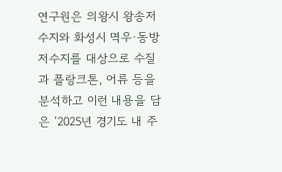연구원은 의왕시 왕송저수지와 화성시 멱우·동방저수지를 대상으로 수질과 플랑크톤, 어류 등을 분석하고 이런 내용을 담은 ‘2025년 경기도 내 주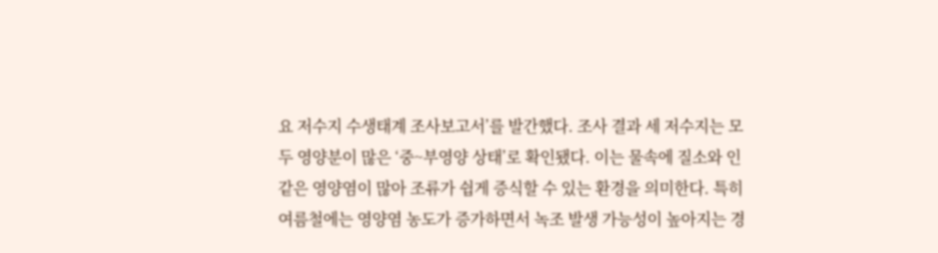요 저수지 수생태계 조사보고서’를 발간했다. 조사 결과 세 저수지는 모두 영양분이 많은 ‘중~부영양 상태’로 확인됐다. 이는 물속에 질소와 인 같은 영양염이 많아 조류가 쉽게 증식할 수 있는 환경을 의미한다. 특히 여름철에는 영양염 농도가 증가하면서 녹조 발생 가능성이 높아지는 경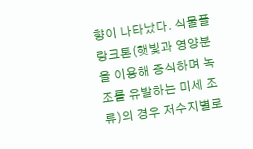향이 나타났다. 식물플랑크톤(햇빛과 영양분을 이용해 증식하며 녹조를 유발하는 미세 조류)의 경우 저수지별로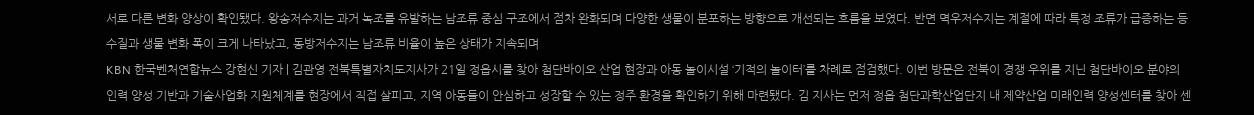서로 다른 변화 양상이 확인됐다. 왕송저수지는 과거 녹조를 유발하는 남조류 중심 구조에서 점차 완화되며 다양한 생물이 분포하는 방향으로 개선되는 흐름을 보였다. 반면 멱우저수지는 계절에 따라 특정 조류가 급증하는 등 수질과 생물 변화 폭이 크게 나타났고, 동방저수지는 남조류 비율이 높은 상태가 지속되며
KBN 한국벤처연합뉴스 강현신 기자 | 김관영 전북특별자치도지사가 21일 정읍시를 찾아 첨단바이오 산업 현장과 아동 놀이시설 ‘기적의 놀이터’를 차례로 점검했다. 이번 방문은 전북이 경쟁 우위를 지닌 첨단바이오 분야의 인력 양성 기반과 기술사업화 지원체계를 현장에서 직접 살피고, 지역 아동들이 안심하고 성장할 수 있는 정주 환경을 확인하기 위해 마련됐다. 김 지사는 먼저 정읍 첨단과학산업단지 내 제약산업 미래인력 양성센터를 찾아 센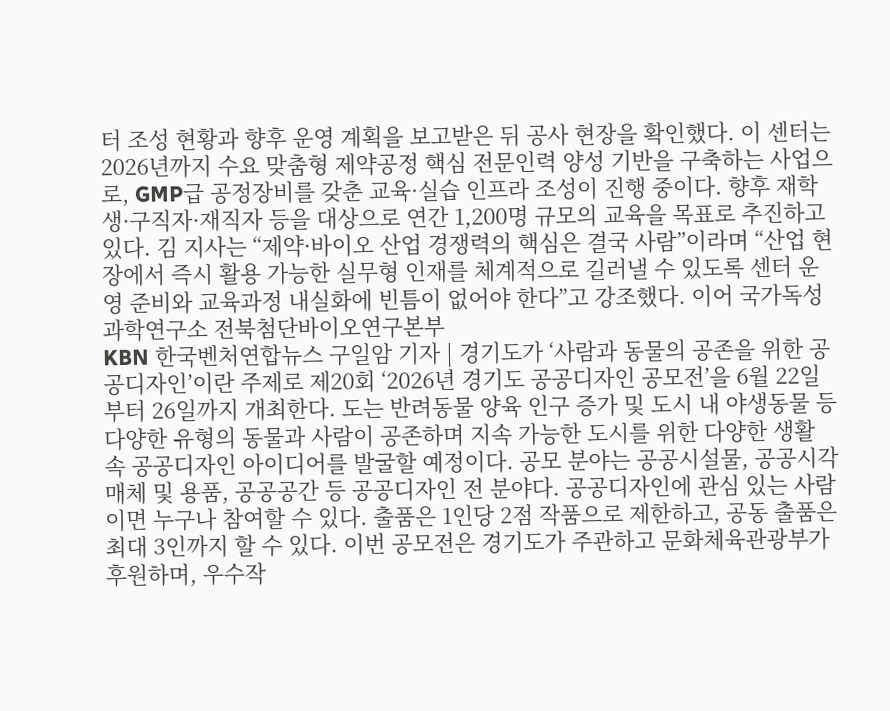터 조성 현황과 향후 운영 계획을 보고받은 뒤 공사 현장을 확인했다. 이 센터는 2026년까지 수요 맞춤형 제약공정 핵심 전문인력 양성 기반을 구축하는 사업으로, GMP급 공정장비를 갖춘 교육·실습 인프라 조성이 진행 중이다. 향후 재학생·구직자·재직자 등을 대상으로 연간 1,200명 규모의 교육을 목표로 추진하고 있다. 김 지사는 “제약·바이오 산업 경쟁력의 핵심은 결국 사람”이라며 “산업 현장에서 즉시 활용 가능한 실무형 인재를 체계적으로 길러낼 수 있도록 센터 운영 준비와 교육과정 내실화에 빈틈이 없어야 한다”고 강조했다. 이어 국가독성과학연구소 전북첨단바이오연구본부
KBN 한국벤처연합뉴스 구일암 기자 | 경기도가 ‘사람과 동물의 공존을 위한 공공디자인’이란 주제로 제20회 ‘2026년 경기도 공공디자인 공모전’을 6월 22일부터 26일까지 개최한다. 도는 반려동물 양육 인구 증가 및 도시 내 야생동물 등 다양한 유형의 동물과 사람이 공존하며 지속 가능한 도시를 위한 다양한 생활 속 공공디자인 아이디어를 발굴할 예정이다. 공모 분야는 공공시설물, 공공시각매체 및 용품, 공공공간 등 공공디자인 전 분야다. 공공디자인에 관심 있는 사람이면 누구나 참여할 수 있다. 출품은 1인당 2점 작품으로 제한하고, 공동 출품은 최대 3인까지 할 수 있다. 이번 공모전은 경기도가 주관하고 문화체육관광부가 후원하며, 우수작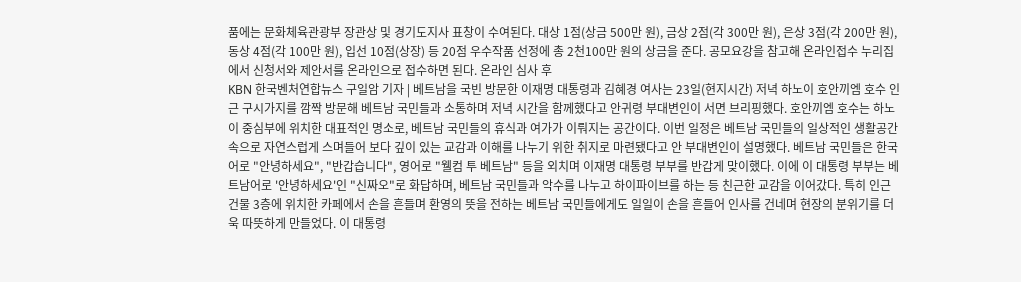품에는 문화체육관광부 장관상 및 경기도지사 표창이 수여된다. 대상 1점(상금 500만 원), 금상 2점(각 300만 원), 은상 3점(각 200만 원), 동상 4점(각 100만 원), 입선 10점(상장) 등 20점 우수작품 선정에 총 2천100만 원의 상금을 준다. 공모요강을 참고해 온라인접수 누리집에서 신청서와 제안서를 온라인으로 접수하면 된다. 온라인 심사 후
KBN 한국벤처연합뉴스 구일암 기자 | 베트남을 국빈 방문한 이재명 대통령과 김혜경 여사는 23일(현지시간) 저녁 하노이 호안끼엠 호수 인근 구시가지를 깜짝 방문해 베트남 국민들과 소통하며 저녁 시간을 함께했다고 안귀령 부대변인이 서면 브리핑했다. 호안끼엠 호수는 하노이 중심부에 위치한 대표적인 명소로, 베트남 국민들의 휴식과 여가가 이뤄지는 공간이다. 이번 일정은 베트남 국민들의 일상적인 생활공간 속으로 자연스럽게 스며들어 보다 깊이 있는 교감과 이해를 나누기 위한 취지로 마련됐다고 안 부대변인이 설명했다. 베트남 국민들은 한국어로 "안녕하세요", "반갑습니다", 영어로 "웰컴 투 베트남" 등을 외치며 이재명 대통령 부부를 반갑게 맞이했다. 이에 이 대통령 부부는 베트남어로 '안녕하세요'인 "신짜오"로 화답하며, 베트남 국민들과 악수를 나누고 하이파이브를 하는 등 친근한 교감을 이어갔다. 특히 인근 건물 3층에 위치한 카페에서 손을 흔들며 환영의 뜻을 전하는 베트남 국민들에게도 일일이 손을 흔들어 인사를 건네며 현장의 분위기를 더욱 따뜻하게 만들었다. 이 대통령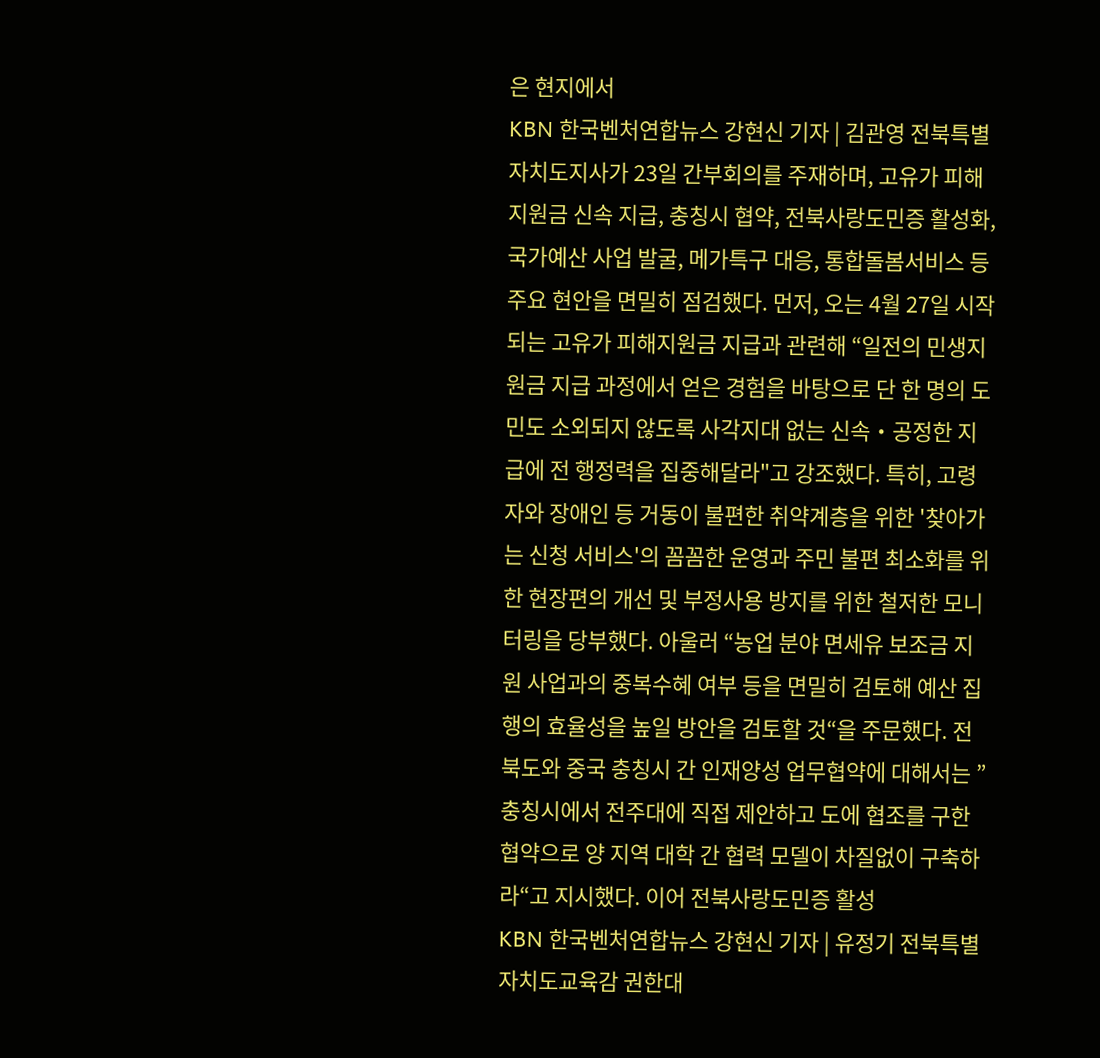은 현지에서
KBN 한국벤처연합뉴스 강현신 기자 | 김관영 전북특별자치도지사가 23일 간부회의를 주재하며, 고유가 피해지원금 신속 지급, 충칭시 협약, 전북사랑도민증 활성화, 국가예산 사업 발굴, 메가특구 대응, 통합돌봄서비스 등 주요 현안을 면밀히 점검했다. 먼저, 오는 4월 27일 시작되는 고유가 피해지원금 지급과 관련해 “일전의 민생지원금 지급 과정에서 얻은 경험을 바탕으로 단 한 명의 도민도 소외되지 않도록 사각지대 없는 신속‧공정한 지급에 전 행정력을 집중해달라"고 강조했다. 특히, 고령자와 장애인 등 거동이 불편한 취약계층을 위한 '찾아가는 신청 서비스'의 꼼꼼한 운영과 주민 불편 최소화를 위한 현장편의 개선 및 부정사용 방지를 위한 철저한 모니터링을 당부했다. 아울러 “농업 분야 면세유 보조금 지원 사업과의 중복수혜 여부 등을 면밀히 검토해 예산 집행의 효율성을 높일 방안을 검토할 것“을 주문했다. 전북도와 중국 충칭시 간 인재양성 업무협약에 대해서는 ”충칭시에서 전주대에 직접 제안하고 도에 협조를 구한 협약으로 양 지역 대학 간 협력 모델이 차질없이 구축하라“고 지시했다. 이어 전북사랑도민증 활성
KBN 한국벤처연합뉴스 강현신 기자 | 유정기 전북특별자치도교육감 권한대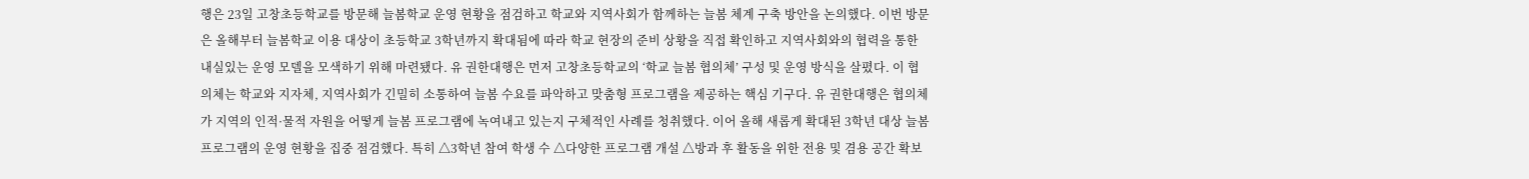행은 23일 고창초등학교를 방문해 늘봄학교 운영 현황을 점검하고 학교와 지역사회가 함께하는 늘봄 체계 구축 방안을 논의했다. 이번 방문은 올해부터 늘봄학교 이용 대상이 초등학교 3학년까지 확대됨에 따라 학교 현장의 준비 상황을 직접 확인하고 지역사회와의 협력을 통한 내실있는 운영 모델을 모색하기 위해 마련됐다. 유 권한대행은 먼저 고창초등학교의 ‘학교 늘봄 협의체’ 구성 및 운영 방식을 살폈다. 이 협의체는 학교와 지자체, 지역사회가 긴밀히 소통하여 늘봄 수요를 파악하고 맞춤형 프로그램을 제공하는 핵심 기구다. 유 권한대행은 협의체가 지역의 인적·물적 자원을 어떻게 늘봄 프로그램에 녹여내고 있는지 구체적인 사례를 청취했다. 이어 올해 새롭게 확대된 3학년 대상 늘봄 프로그램의 운영 현황을 집중 점검했다. 특히 △3학년 참여 학생 수 △다양한 프로그램 개설 △방과 후 활동을 위한 전용 및 겸용 공간 확보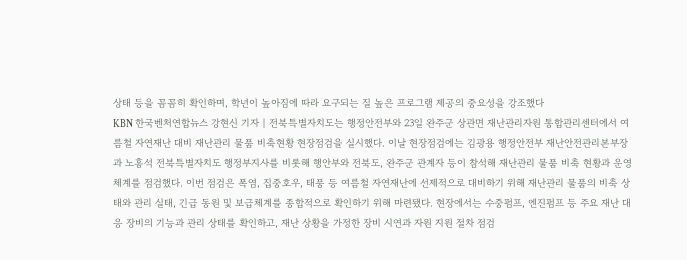상태 등을 꼼꼼히 확인하며, 학년이 높아짐에 따라 요구되는 질 높은 프로그램 제공의 중요성을 강조했다
KBN 한국벤처연합뉴스 강현신 기자 | 전북특별자치도는 행정안전부와 23일 완주군 상관면 재난관리자원 통합관리센터에서 여름철 자연재난 대비 재난관리 물품 비축현황 현장점검을 실시했다. 이날 현장점검에는 김광용 행정안전부 재난안전관리본부장과 노홍석 전북특별자치도 행정부지사를 비롯해 행안부와 전북도, 완주군 관계자 등이 참석해 재난관리 물품 비축 현황과 운영체계를 점검했다. 이번 점검은 폭염, 집중호우, 태풍 등 여름철 자연재난에 선제적으로 대비하기 위해 재난관리 물품의 비축 상태와 관리 실태, 긴급 동원 및 보급체계를 종합적으로 확인하기 위해 마련됐다. 현장에서는 수중펌프, 엔진펌프 등 주요 재난 대응 장비의 기능과 관리 상태를 확인하고, 재난 상황을 가정한 장비 시연과 자원 지원 절차 점검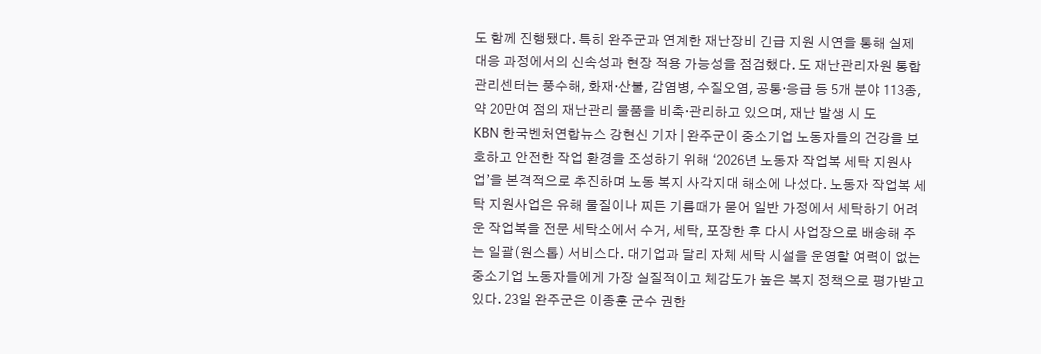도 함께 진행됐다. 특히 완주군과 연계한 재난장비 긴급 지원 시연을 통해 실제 대응 과정에서의 신속성과 현장 적용 가능성을 점검했다. 도 재난관리자원 통합관리센터는 풍수해, 화재·산불, 감염병, 수질오염, 공통·응급 등 5개 분야 113종, 약 20만여 점의 재난관리 물품을 비축·관리하고 있으며, 재난 발생 시 도
KBN 한국벤처연합뉴스 강현신 기자 | 완주군이 중소기업 노동자들의 건강을 보호하고 안전한 작업 환경을 조성하기 위해 ‘2026년 노동자 작업복 세탁 지원사업’을 본격적으로 추진하며 노동 복지 사각지대 해소에 나섰다. 노동자 작업복 세탁 지원사업은 유해 물질이나 찌든 기름때가 묻어 일반 가정에서 세탁하기 어려운 작업복을 전문 세탁소에서 수거, 세탁, 포장한 후 다시 사업장으로 배송해 주는 일괄(원스톱) 서비스다. 대기업과 달리 자체 세탁 시설을 운영할 여력이 없는 중소기업 노동자들에게 가장 실질적이고 체감도가 높은 복지 정책으로 평가받고 있다. 23일 완주군은 이종훈 군수 권한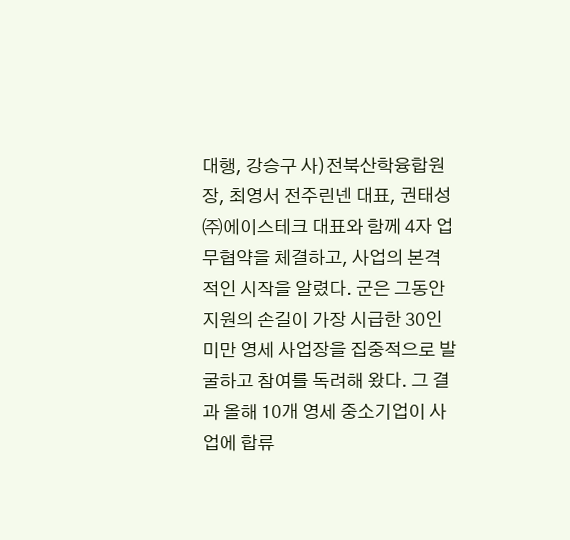대행, 강승구 사)전북산학융합원장, 최영서 전주린넨 대표, 권태성 ㈜에이스테크 대표와 함께 4자 업무협약을 체결하고, 사업의 본격적인 시작을 알렸다. 군은 그동안 지원의 손길이 가장 시급한 30인 미만 영세 사업장을 집중적으로 발굴하고 참여를 독려해 왔다. 그 결과 올해 10개 영세 중소기업이 사업에 합류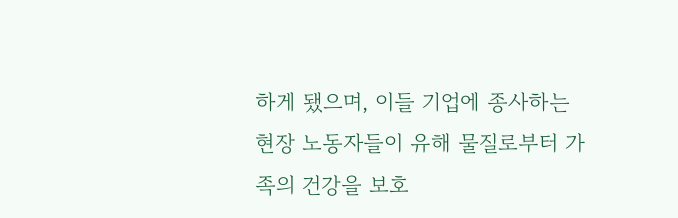하게 됐으며, 이들 기업에 종사하는 현장 노동자들이 유해 물질로부터 가족의 건강을 보호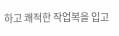하고 쾌적한 작업복을 입고